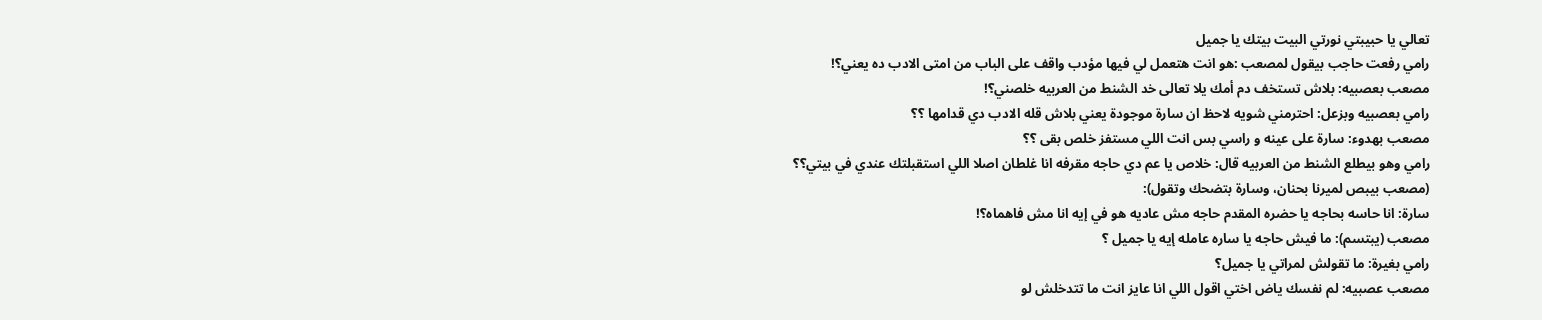تعالي يا حبيبتي نورتي البيت بيتك يا جميل
رامي رفعت حاجب بيقول لمصعب :هو انت هتعمل لي فيها مؤدب واقف على الباب من امتى الادب ده يعني؟!
مصعب بعصبيه: بلاش تستخف دم أمك يلا تعالى خد الشنط من العربيه خلصني؟!
رامي بعصبيه وبزعل: احترمني شويه لاحظ ان سارة موجودة يعني بلاش قله الادب دي قدامها ؟؟
مصعب بهدوء: سارة على عينه و راسي بس انت اللي مستفز خلص بقى ؟؟
رامي وهو بيطلع الشنط من العربيه قال: خلاص يا عم دي حاجه مقرفه انا غلطان اصلا اللي استقبلتك عندي في بيتي؟؟
(مصعب بيبص لميرنا بحنان، وسارة بتضحك وتقول):
سارة: انا حاسه بحاجه يا حضره المقدم حاجه مش عاديه هو في إيه انا مش فاهماه؟!
مصعب (يبتسم): ما فيش حاجه يا ساره عامله إيه يا جميل ؟
رامي بغيرة: ما تقولش لمراتي يا جميل؟
مصعب عصبيه: لم نفسك ياض اختي اقول اللي انا عايز انت ما تتدخلش لو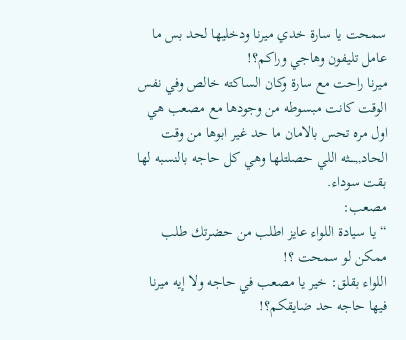سمحت يا سارة خدي ميرنا ودخليها لحد بس ما عامل تليفون وهاجي وراكم؟!
ميرنا راحت مع سارة وكان الساكته خالص وفي نفس الوقت كانت مبسوطه من وجودها مع مصعب هي اول مره تحس بالامان ما حد غير ابوها من وقت الحاد,,ــــثه اللي حصلتلها وهي كل حاجه بالنسبه لها بقت سوداء.
مصعب:
“يا سيادة اللواء عايز اطلب من حضرتك طلب ممكن لو سمحت ؟!
اللواء بقلق: خير يا مصعب في حاجه ولا إيه ميرنا فيها حاجه حد ضايقكم؟!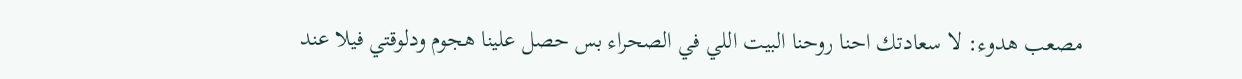مصعب هدوء: لا سعادتك احنا روحنا البيت اللي في الصحراء بس حصل علينا هجوم ودلوقتي فيلا عند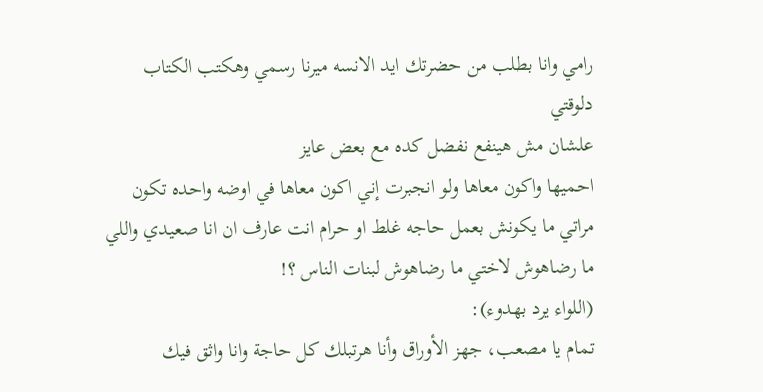رامي وانا بطلب من حضرتك ايد الانسه ميرنا رسمي وهكتب الكتاب دلوقتي
علشان مش هينفع نفضل كده مع بعض عايز
احميها واكون معاها ولو انجبرت إني اكون معاها في اوضه واحده تكون مراتي ما يكونش بعمل حاجه غلط او حرام انت عارف ان انا صعيدي واللي ما رضاهوش لاختي ما رضاهوش لبنات الناس ؟!
(اللواء يرد بهدوء):
تمام يا مصعب، جهز الأوراق وأنا هرتبلك كل حاجة وانا واثق فيك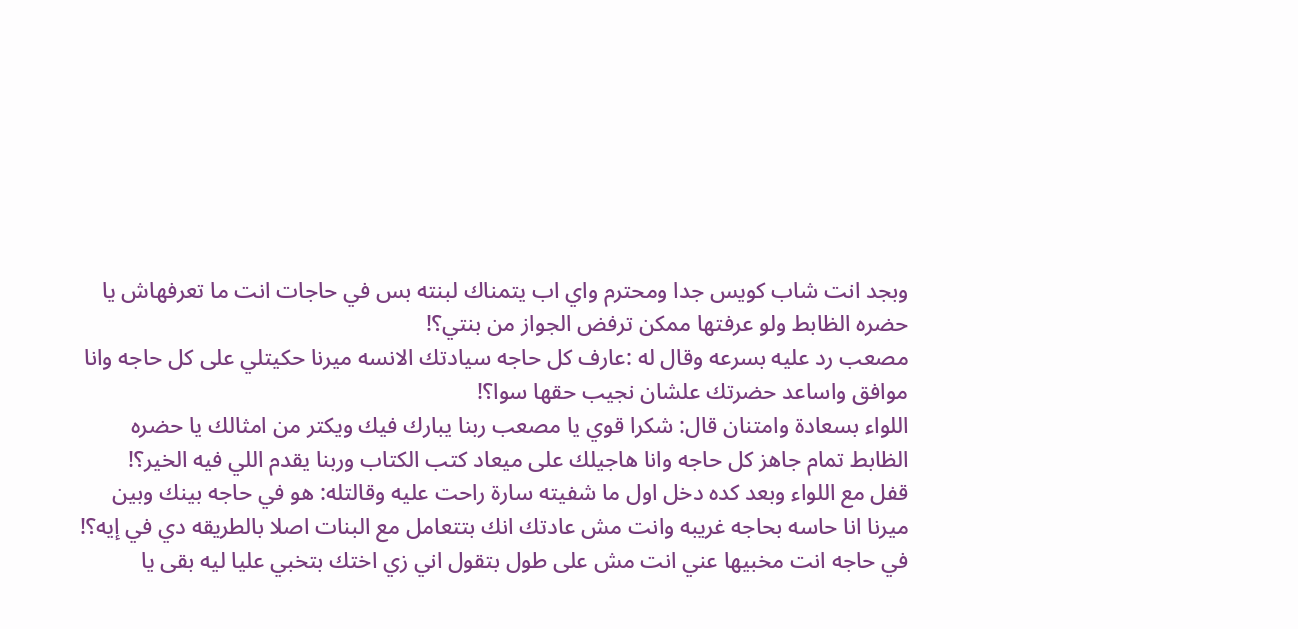وبجد انت شاب كويس جدا ومحترم واي اب يتمناك لبنته بس في حاجات انت ما تعرفهاش يا حضره الظابط ولو عرفتها ممكن ترفض الجواز من بنتي؟!
مصعب رد عليه بسرعه وقال له :عارف كل حاجه سيادتك الانسه ميرنا حكيتلي على كل حاجه وانا موافق واساعد حضرتك علشان نجيب حقها سوا؟!
اللواء بسعادة وامتنان قال: شكرا قوي يا مصعب ربنا يبارك فيك ويكتر من امثالك يا حضره الظابط تمام جاهز كل حاجه وانا هاجيلك على ميعاد كتب الكتاب وربنا يقدم اللي فيه الخير؟!
قفل مع اللواء وبعد كده دخل اول ما شفيته سارة راحت عليه وقالتله: هو في حاجه بينك وبين ميرنا انا حاسه بحاجه غريبه وانت مش عادتك انك بتتعامل مع البنات اصلا بالطريقه دي في إيه؟! في حاجه انت مخبيها عني انت مش على طول بتقول اني زي اختك بتخبي عليا ليه بقى يا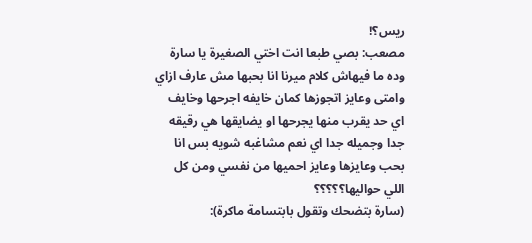ريس؟!
مصعب: بصي طبعا انت اختي الصغيرة يا سارة وده ما فيهاش كلام ميرنا انا بحبها مش عارف ازاي وامتى وعايز اتجوزها كمان خايفه اجرحها وخايف اي حد يقرب منها يجرحها او يضايقها هي رقيقه جدا وجميله جدا اي نعم مشاغبه شويه بس انا بحب وعايزها وعايز احميها من نفسي ومن كل اللي حواليها؟؟؟؟؟
(سارة بتضحك وتقول بابتسامة ماكرة):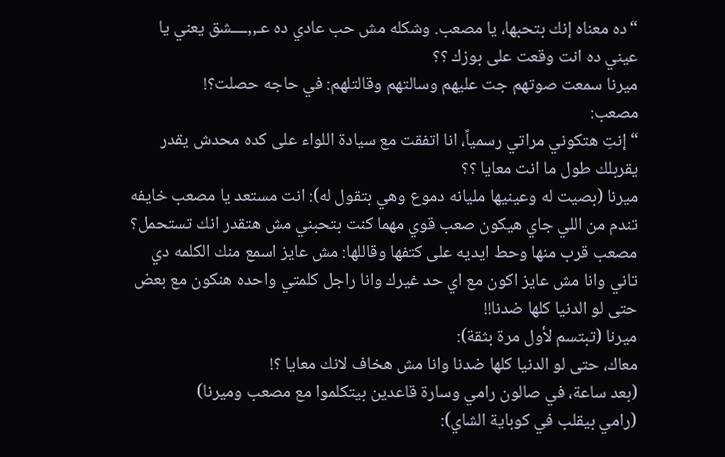“ده معناه إنك بتحبها، يا مصعب. وشكله مش حب عادي ده عـ,,ــــشق يعني يا عيني ده انت وقعت على بوزك ؟؟
ميرنا سمعت صوتهم جت عليهم وسالتهم وقالتلهم: في حاجه حصلت؟!
مصعب:
“إنتِ هتكوني مراتي رسمياً، انا اتفقت مع سيادة اللواء على كده محدش يقدر يقربلك طول ما انت معايا ؟؟
ميرنا (بصيت له وعينيها مليانه دموع وهي بتقول له): انت مستعد يا مصعب خايفه تندم من اللي جاي هيكون صعب قوي مهما كنت بتحبني مش هتقدر انك تستحمل؟
مصعب قرب منها وحط ايديه على كتفها وقاللها: مش عايز اسمع منك الكلمه دي تاني وانا مش عايز اكون مع اي حد غيرك وانا راجل كلمتي واحده هنكون مع بعض حتى لو الدنيا كلها ضدنا!!
ميرنا (تبتسم لأول مرة بثقة):
معاك، حتى لو الدنيا كلها ضدنا وانا مش هخاف لانك معايا ؟!
(بعد ساعة، في صالون رامي وسارة قاعدين بيتكلموا مع مصعب وميرنا)
(رامي بيقلب في كوباية الشاي):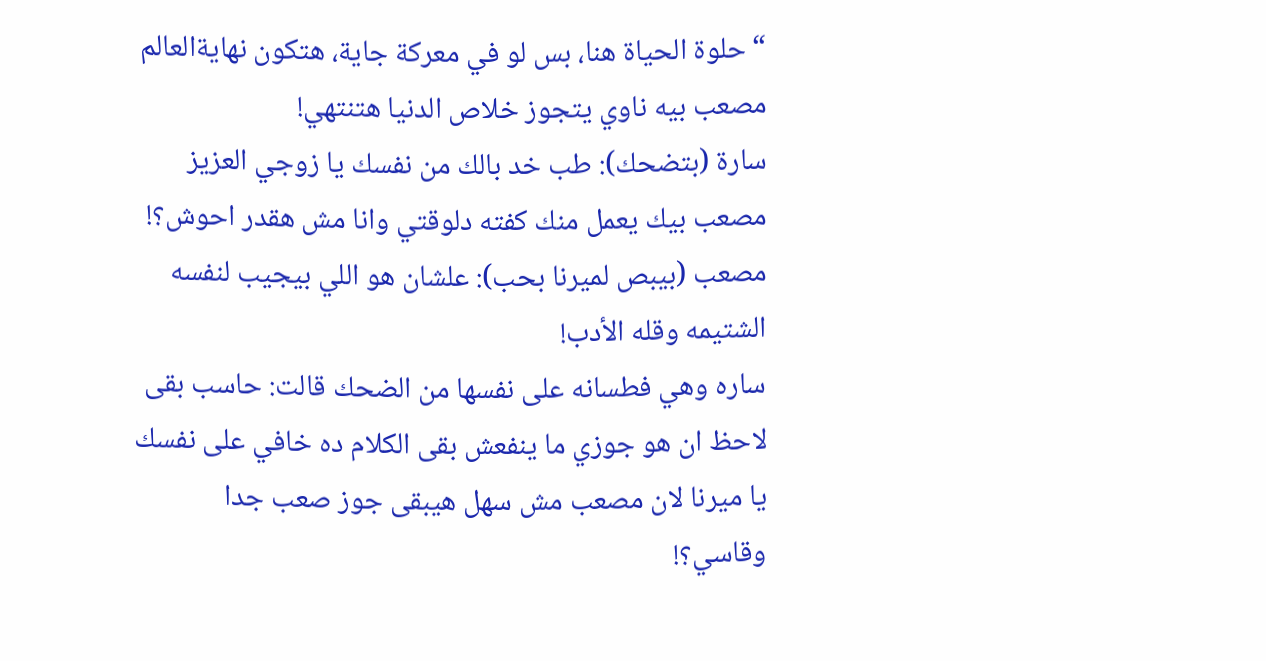“حلوة الحياة هنا، بس لو في معركة جاية، هتكون نهايةالعالم مصعب بيه ناوي يتجوز خلاص الدنيا هتنتهي!
سارة (بتضحك): طب خد بالك من نفسك يا زوجي العزيز مصعب بيك يعمل منك كفته دلوقتي وانا مش هقدر احوش؟!
مصعب (بيبص لميرنا بحب): علشان هو اللي بيجيب لنفسه الشتيمه وقله الأدب!
ساره وهي فطسانه على نفسها من الضحك قالت: حاسب بقى لاحظ ان هو جوزي ما ينفعش بقى الكلام ده خافي على نفسك يا ميرنا لان مصعب مش سهل هيبقى جوز صعب جدا وقاسي؟!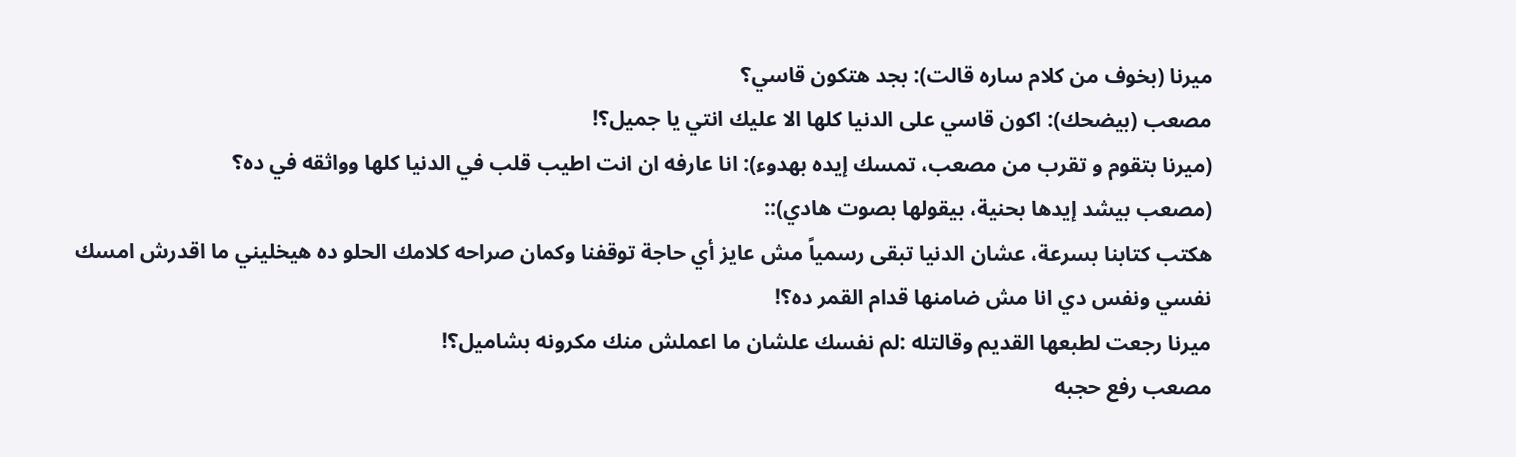ميرنا (بخوف من كلام ساره قالت): بجد هتكون قاسي؟
مصعب (بيضحك): اكون قاسي على الدنيا كلها الا عليك انتي يا جميل؟!
(ميرنا بتقوم و تقرب من مصعب، تمسك إيده بهدوء): انا عارفه ان انت اطيب قلب في الدنيا كلها وواثقه في ده؟
(مصعب بيشد إيدها بحنية، بيقولها بصوت هادي)::
هكتب كتابنا بسرعة، عشان الدنيا تبقى رسمياً مش عايز أي حاجة توقفنا وكمان صراحه كلامك الحلو ده هيخليني ما اقدرش امسك نفسي ونفس دي انا مش ضامنها قدام القمر ده؟!
ميرنا رجعت لطبعها القديم وقالتله :لم نفسك علشان ما اعملش منك مكرونه بشاميل؟!
مصعب رفع حجبه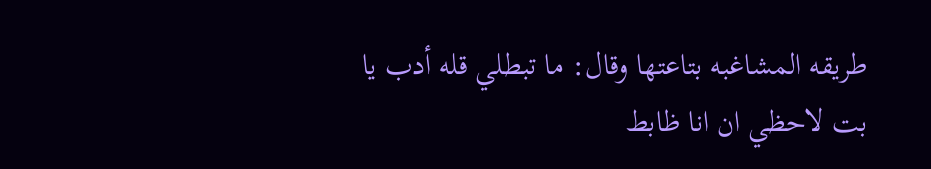طريقه المشاغبه بتاعتها وقال: ما تبطلي قله أدب يا بت لاحظي ان انا ظابط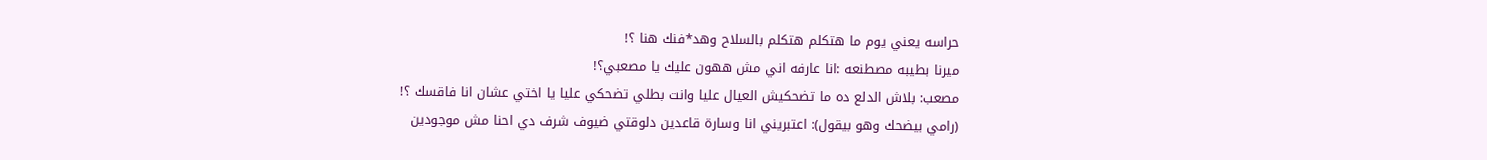حراسه يعني يوم ما هتكلم هتكلم بالسلاح وهد*فنك هنا ؟!
ميرنا بطيبه مصطنعه :انا عارفه اني مش ههون عليك يا مصعبي؟!
مصعب: بلاش الدلع ده ما تضحكيش العيال عليا وانت بطلي تضحكي عليا يا اختي عشان انا فاقسك ؟!
(رامي بيضحك وهو بيقول): اعتبريني انا وسارة قاعدين دلوقتي ضيوف شرف دي احنا مش موجودين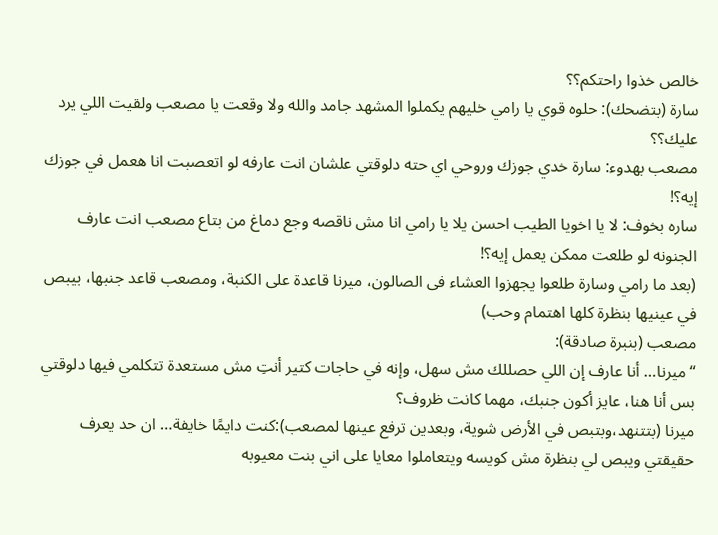خالص خذوا راحتكم؟؟
سارة (بتضحك): حلوه قوي يا رامي خليهم يكملوا المشهد جامد والله ولا وقعت يا مصعب ولقيت اللي يرد عليك؟؟
مصعب بهدوء: سارة خدي جوزك وروحي اي حته دلوقتي علشان انت عارفه لو اتعصبت انا هعمل في جوزك إيه؟!
ساره بخوف: لا يا اخويا الطيب احسن يلا يا رامي انا مش ناقصه وجع دماغ من بتاع مصعب انت عارف الجنونه لو طلعت ممكن يعمل إيه؟!
(بعد ما رامي وسارة طلعوا يجهزوا العشاء فى الصالون، ميرنا قاعدة على الكنبة، ومصعب قاعد جنبها، بيبص في عينيها بنظرة كلها اهتمام وحب)
مصعب (بنبرة صادقة):
“ميرنا… أنا عارف إن اللي حصللك مش سهل، وإنه في حاجات كتير أنتِ مش مستعدة تتكلمي فيها دلوقتي بس أنا هنا، عايز أكون جنبك، مهما كانت ظروف؟
ميرنا (بتتنهد،وبتبص في الأرض شوية، وبعدين ترفع عينها لمصعب):كنت دايمًا خايفة… ان حد يعرف حقيقتي ويبص لي بنظرة مش كويسه ويتعاملوا معايا على اني بنت معيوبه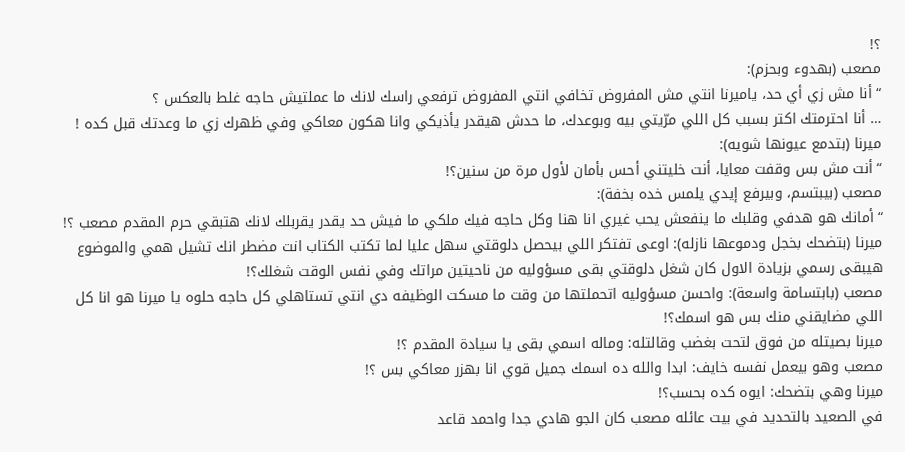؟!
مصعب (بهدوء وبحزم):
“أنا مش زي أي حد، ياميرنا انتي مش المفروض تخافي انتي المفروض ترفعي راسك لانك ما عملتيش حاجه غلط بالعكس ؟
… أنا احترمتك اكتر بسبب كل اللي مرّيتي بيه وبوعدك، ما حدش هيقدر يأذيكي وانا هكون معاكي وفي ظهرك زي ما وعدتك قبل كده !
ميرنا (بتدمع عيونها شويه):
“أنت مش بس وقفت معايا، أنت خليتني أحس بأمان لأول مرة من سنين؟!
مصعب (بيبتسم، وبيرفع إيدي يلمس خده بخفة):
“أمانك هو هدفي وقلبك ما ينفعش يحب غيري انا هنا وكل حاجه فيك ملكي ما فيش حد يقدر يقربلك لانك هتبقي حرم المقدم مصعب ؟!
ميرنا (بتضحك بخجل ودموعها نازله): اوعى تفتكر اللي بيحصل دلوقتي سهل عليا لما تكتب الكتاب انت مضطر انك تشيل همي والموضوع هيبقى رسمي بزيادة الاول كان شغل دلوقتي بقى مسؤوليه من ناحيتين مراتك وفي نفس الوقت شغلك؟!
مصعب (بابتسامة واسعة): واحسن مسؤوليه اتحملتها من وقت ما مسكت الوظيفه دي انتي تستاهلي كل حاجه حلوه يا ميرنا هو انا كل اللي مضايقني منك بس هو اسمك؟!
ميرنا بصيتله من فوق لتحت بغضب وقالتله: وماله اسمي بقى يا سيادة المقدم ؟!
مصعب وهو بيعمل نفسه خايف: ابدا والله ده اسمك جميل قوي انا بهزر معاكي بس ؟!
ميرنا وهي بتضحك: ايوه كده بحسب؟!
في الصعيد بالتحديد في بيت عائله مصعب كان الجو هادي جدا واحمد قاعد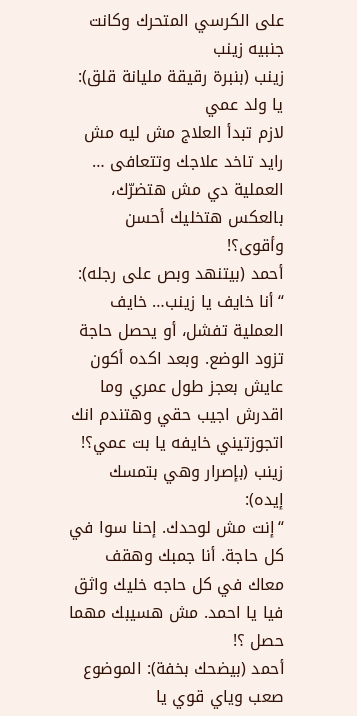على الكرسي المتحرك وكانت جنبيه زينب
زينب (بنبرة رقيقة مليانة قلق): يا ولد عمي
لازم تبدأ العلاج مش ليه مش رايد تاخد علاجك وتتعافى … العملية دي مش هتضرّك، بالعكس هتخليك أحسن وأقوى؟!
أحمد (بيتنهد وبص على رجله):
“أنا خايف يا زينب… خايف العملية تفشل، أو يحصل حاجة تزود الوضع. وبعد اكده أكون عايش بعجز طول عمري وما اقدرش اجيب حقي وهتندم انك اتجوزتيني خايفه يا بت عمي؟!
زينب (بإصرار وهي بتمسك إيده):
“إنت مش لوحدك. إحنا سوا في كل حاجة. أنا جمبك وهقف معاك في كل حاجه خليك واثق فيا يا احمد. مش هسيبك مهما حصل ؟!
أحمد (بيضحك بخفة): الموضوع صعب وياي قوي يا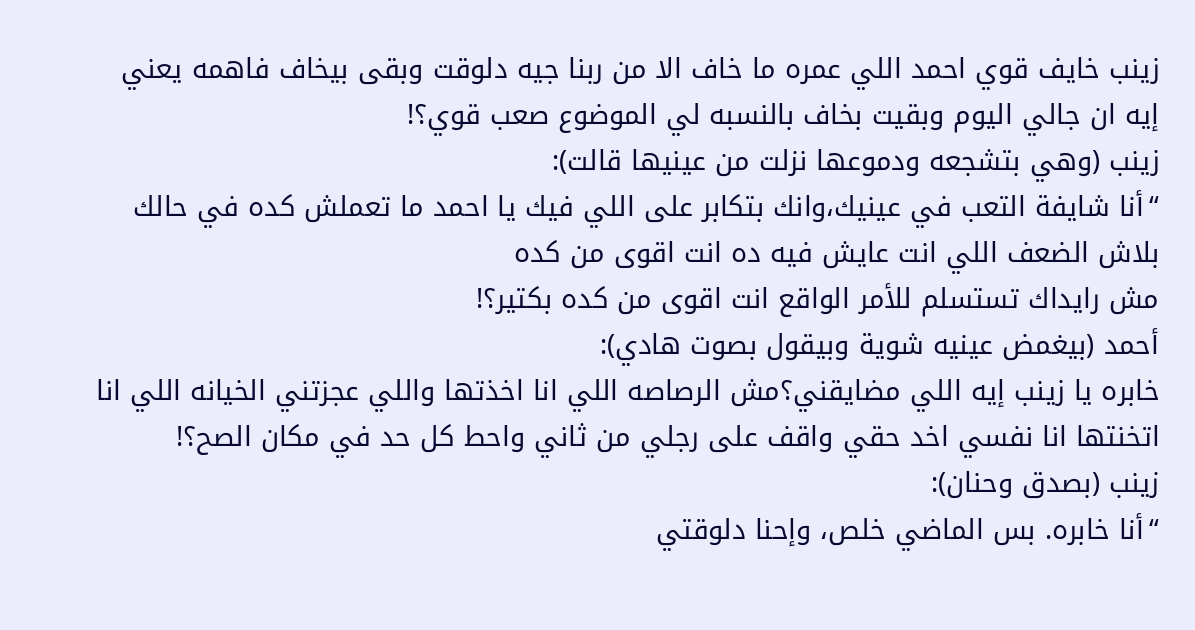زينب خايف قوي احمد اللي عمره ما خاف الا من ربنا جيه دلوقت وبقى بيخاف فاهمه يعني إيه ان جالي اليوم وبقيت بخاف بالنسبه لي الموضوع صعب قوي؟!
زينب (وهي بتشجعه ودموعها نزلت من عينيها قالت):
“أنا شايفة التعب في عينيك،وانك بتكابر على اللي فيك يا احمد ما تعملش كده في حالك بلاش الضعف اللي انت عايش فيه ده انت اقوى من كده
مش رايداك تستسلم للأمر الواقع انت اقوى من كده بكتير؟!
أحمد (بيغمض عينيه شوية وبيقول بصوت هادي):
خابره يا زينب إيه اللي مضايقني؟مش الرصاصه اللي انا اخذتها واللي عجزتني الخيانه اللي انا اتخنتها انا نفسي اخد حقي واقف على رجلي من ثاني واحط كل حد في مكان الصح؟!
زينب (بصدق وحنان):
“أنا خابره. بس الماضي خلص، وإحنا دلوقتي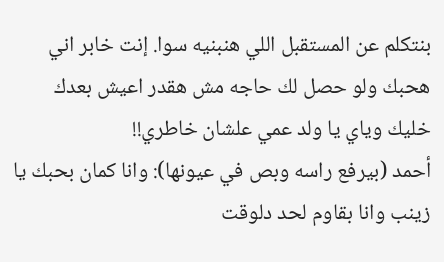بنتكلم عن المستقبل اللي هنبنيه سوا. إنت خابر اني هحبك ولو حصل لك حاجه مش هقدر اعيش بعدك خليك وياي يا ولد عمي علشان خاطري!!
أحمد (بيرفع راسه وبص في عيونها): وانا كمان بحبك يا زينب وانا بقاوم لحد دلوقت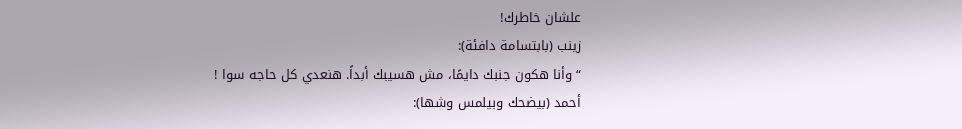علشان خاطرك!
زينب (بابتسامة دافئة):
“وأنا هكون جنبك دايمًا، مش هسيبك أبداً. هنعدي كل حاجه سوا !
أحمد (بيضحك وبيلمس وشها):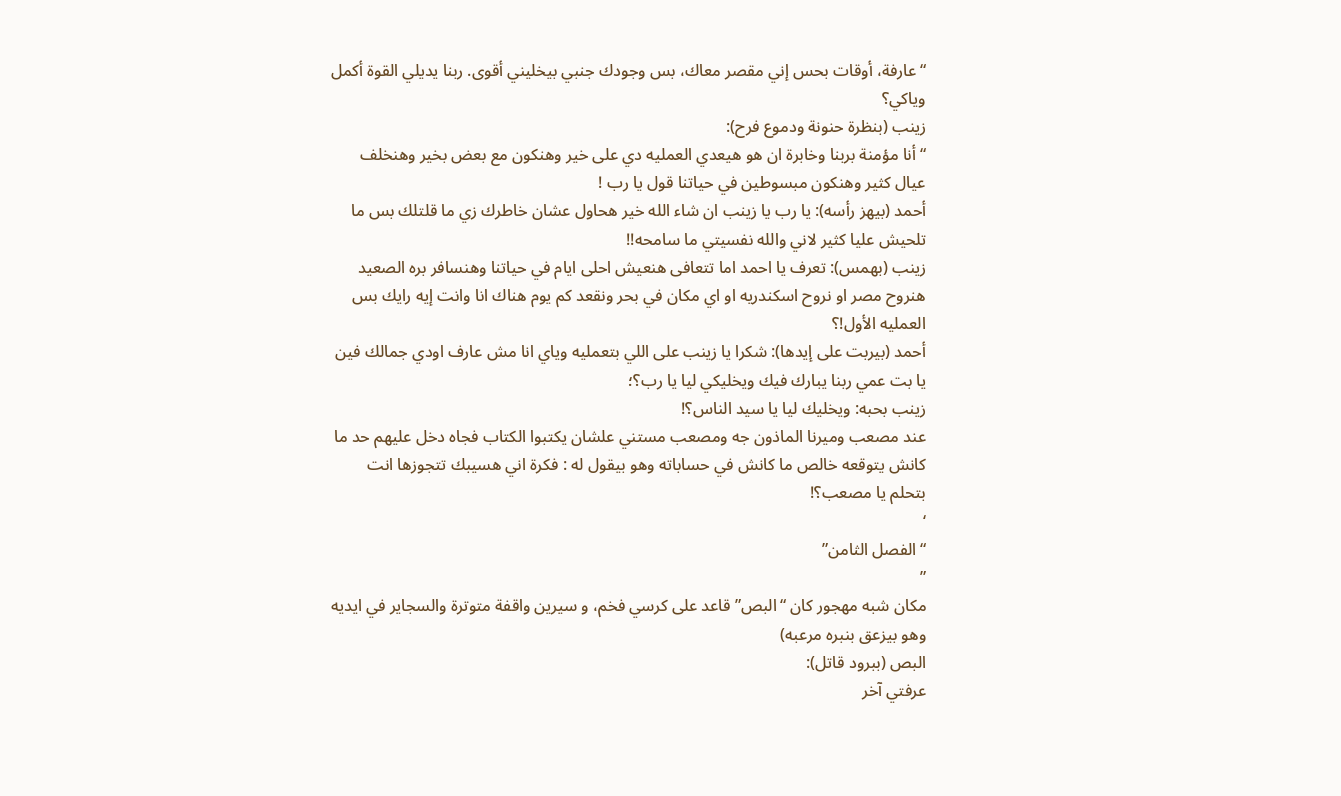“عارفة، أوقات بحس إني مقصر معاك، بس وجودك جنبي بيخليني أقوى. ربنا يديلي القوة أكمل وياكي؟
زينب (بنظرة حنونة ودموع فرح):
“أنا مؤمنة بربنا وخابرة ان هو هيعدي العمليه دي على خير وهنكون مع بعض بخير وهنخلف عيال كثير وهنكون مبسوطين في حياتنا قول يا رب !
أحمد (بيهز رأسه): يا رب يا زينب ان شاء الله خير هحاول عشان خاطرك زي ما قلتلك بس ما تلحيش عليا كثير لاني والله نفسيتي ما سامحه!!
زينب (بهمس): تعرف يا احمد اما تتعافى هنعيش احلى ايام في حياتنا وهنسافر بره الصعيد هنروح مصر او نروح اسكندريه او اي مكان في بحر ونقعد كم يوم هناك انا وانت إيه رايك بس العمليه الأول!؟
أحمد (بيربت على إيدها): شكرا يا زينب على اللي بتعمليه وياي انا مش عارف اودي جمالك فين يا بت عمي ربنا يبارك فيك ويخليكي ليا يا رب؟؛
زينب بحبه: ويخليك ليا يا سيد الناس؟!
عند مصعب وميرنا الماذون جه ومصعب مستني علشان يكتبوا الكتاب فجاه دخل عليهم حد ما كانش يتوقعه خالص ما كانش في حساباته وهو بيقول له : فكرة اني هسيبك تتجوزها انت بتحلم يا مصعب؟!
‘
“الفصل الثامن”
”
مكان شبه مهجور كان “البص” قاعد على كرسي فخم، و سيرين واقفة متوترة والسجاير في ايديه وهو بيزعق بنبره مرعبه)
البص (ببرود قاتل):
عرفتي آخر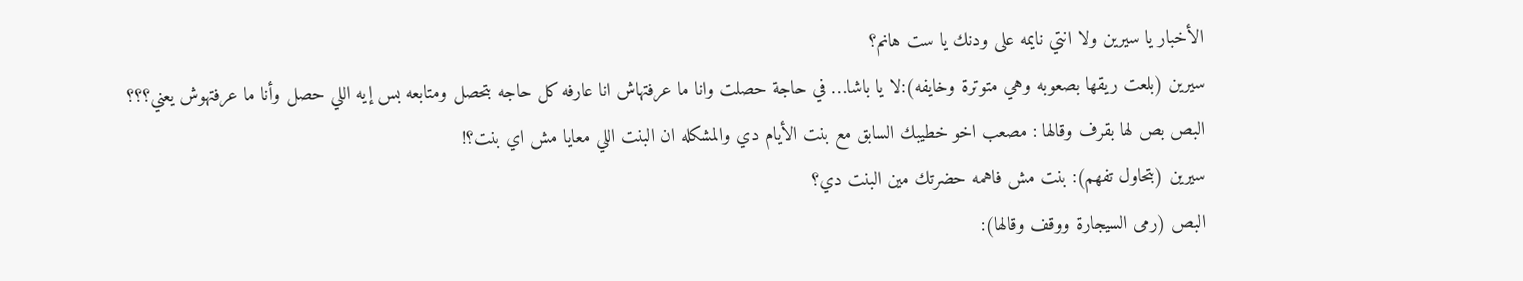الأخبار يا سيرين ولا انتي نايمه على ودنك يا ست هانم؟
سيرين (بلعت ريقها بصعوبه وهي متوترة وخايفه):لا يا باشا… في حاجة حصلت وانا ما عرفتهاش انا عارفه كل حاجه بتحصل ومتابعه بس إيه اللي حصل وأنا ما عرفتهوش يعني؟؟؟
البص بص لها بقرف وقالها : مصعب اخو خطيبك السابق مع بنت الأيام دي والمشكله ان البنت اللي معايا مش اي بنت؟!
سيرين (بتحاول تفهم): بنت مش فاهمه حضرتك مين البنت دي؟
البص (رمى السيجارة ووقف وقالها):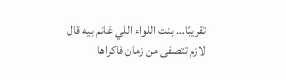تقريبًا… بنت اللواء اللي غانم بيه قال لازم تتصفى من زمان فاكراها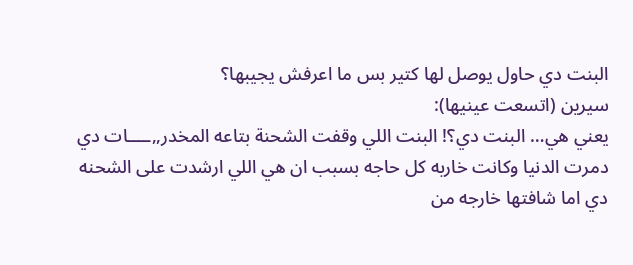البنت دي حاول يوصل لها كتير بس ما اعرفش يجيبها؟
سيرين (اتسعت عينيها):
يعني هي… البنت دي؟! البنت اللي وقفت الشحنة بتاعه المخدر,,ــــات دي دمرت الدنيا وكانت خاربه كل حاجه بسبب ان هي اللي ارشدت على الشحنه دي اما شافتها خارجه من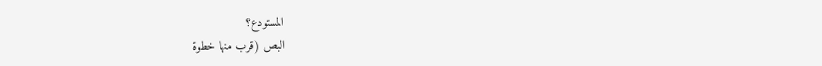المستودع؟
البص (قرب منها خطوة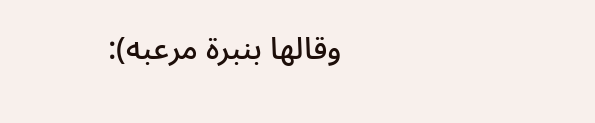وقالها بنبرة مرعبه):